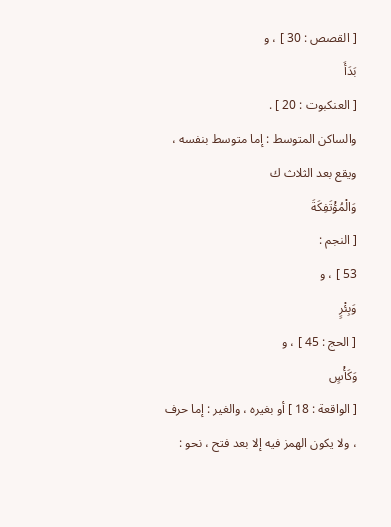[ القصص : 30 ] ، و
بَدَأَ
[ العنكبوت : 20 ] .
والساكن المتوسط : إما متوسط بنفسه ، ويقع بعد الثلاث ك
وَالْمُؤْتَفِكَةَ
[ النجم :
53 ] ، و
وَبِئْرٍ
[ الحج : 45 ] ، و
وَكَأْسٍ
[ الواقعة : 18 ] أو بغيره ، والغير : إما حرف ، ولا يكون الهمز فيه إلا بعد فتح ، نحو :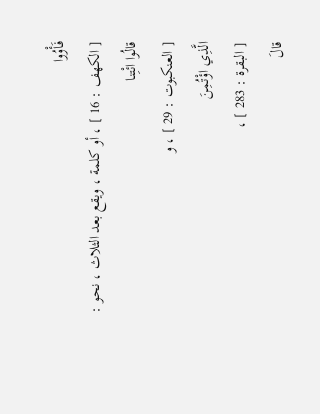فَأْوُوا
[ الكهف : 16 ] ، أو كلمة ، ويقع بعد الثلاث ، نحو :
قالُوا ائْتِنا
[ العنكبوت : 29 ] ، و
الَّذِي اؤْتُمِنَ
[ البقرة : 283 ] ،
قالَ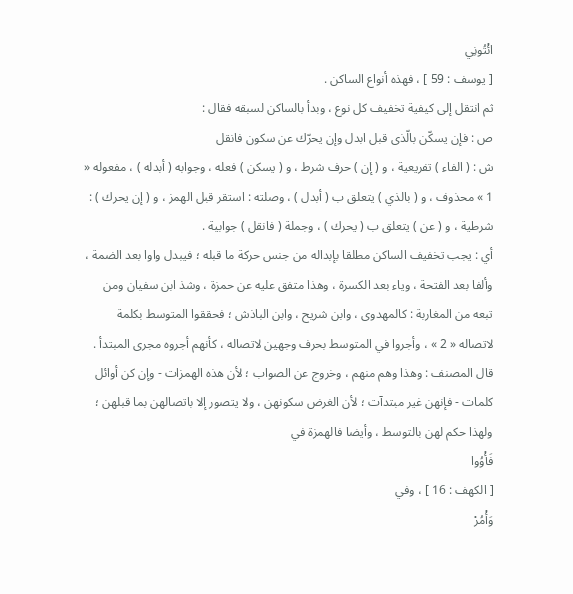ائْتُونِي
[ يوسف : 59 ] ، فهذه أنواع الساكن .
ثم انتقل إلى كيفية تخفيف كل نوع ، وبدأ بالساكن لسبقه فقال :
ص : فإن يسكّن بالّذى قبل ابدل وإن يحرّك عن سكون فانقل
ش : ( الفاء ) تفريعية ، و ( إن ) حرف شرط ، و ( يسكن ) فعله ، وجوابه ( أبدله ) ، مفعوله « 1 » محذوف ، و ( بالذي ) يتعلق ب ( أبدل ) ، وصلته : استقر قبل الهمز ، و ( إن يحرك ) : شرطية ، و ( عن ) يتعلق ب ( يحرك ) ، وجملة ( فانقل ) جوابية .
أي : يجب تخفيف الساكن مطلقا بإبداله من جنس حركة ما قبله ؛ فيبدل واوا بعد الضمة ، وألفا بعد الفتحة ، وياء بعد الكسرة ، وهذا متفق عليه عن حمزة ، وشذ ابن سفيان ومن تبعه من المغاربة : كالمهدوى ، وابن شريح ، وابن الباذش ؛ فحققوا المتوسط بكلمة لاتصاله « 2 » ، وأجروا في المتوسط بحرف وجهين لاتصاله ، كأنهم أجروه مجرى المبتدأ .
قال المصنف : وهذا وهم منهم ، وخروج عن الصواب ؛ لأن هذه الهمزات - وإن كن أوائل كلمات - فإنهن غير مبتدآت ؛ لأن الغرض سكونهن ، ولا يتصور إلا باتصالهن بما قبلهن ؛ ولهذا حكم لهن بالتوسط ، وأيضا فالهمزة في
فَأْوُوا
[ الكهف : 16 ] ، وفي
وَأْمُرْ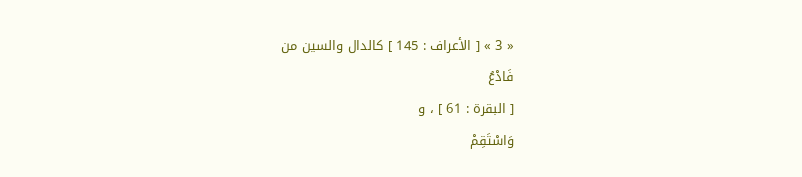« 3 » [ الأعراف : 145 ] كالدال والسين من
فَادْعُ
[ البقرة : 61 ] ، و
وَاسْتَقِمْ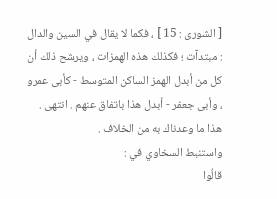[ الشورى : 15 ] ، فكما لا يقال في السين والدال : مبتدآت ؛ فكذلك هذه الهمزات ، ويرشح ذلك أن كل من أبدل الهمز الساكن المتوسط - كأبى عمرو ، وأبى جعفر - أبدل هذا باتفاق عنهم . انتهى . هذا ما وعدناك به من الخلاف .
واستنبط السخاوي في :
قالُوا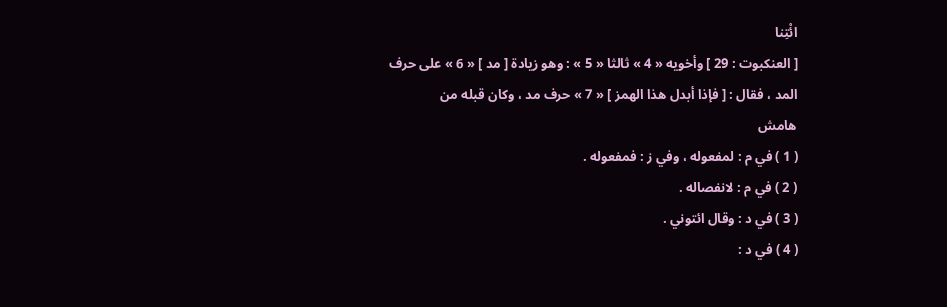ائْتِنا
[ العنكبوت : 29 ] وأخويه « 4 » ثالثا « 5 » : وهو زيادة [ مد ] « 6 » على حرف المد ، فقال : [ فإذا أبدل هذا الهمز ] « 7 » حرف مد ، وكان قبله من
هامش
( 1 ) في م : لمفعوله ، وفي ز : فمفعوله .
( 2 ) في م : لانفصاله .
( 3 ) في د : وقال ائتوني .
( 4 ) في د :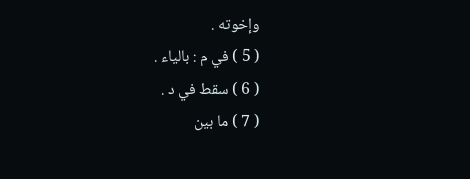وإخوته .
( 5 ) في م : بالياء .
( 6 ) سقط في د .
( 7 ) ما بين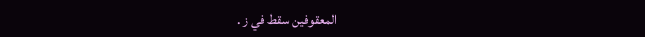المعقوفين سقط في ز .